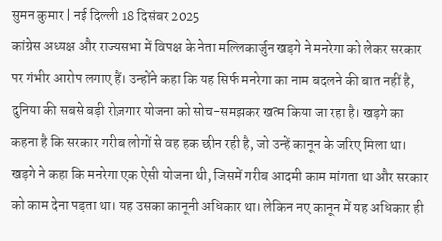सुमन कुमार | नई दिल्ली 18 दिसंबर 2025
कांग्रेस अध्यक्ष और राज्यसभा में विपक्ष के नेता मल्लिकार्जुन खड़गे ने मनरेगा को लेकर सरकार पर गंभीर आरोप लगाए हैं। उन्होंने कहा कि यह सिर्फ मनरेगा का नाम बदलने की बात नहीं है, दुनिया की सबसे बड़ी रोज़गार योजना को सोच-समझकर खत्म किया जा रहा है। खड़गे का कहना है कि सरकार गरीब लोगों से वह हक छीन रही है, जो उन्हें कानून के जरिए मिला था।
खड़गे ने कहा कि मनरेगा एक ऐसी योजना थी, जिसमें गरीब आदमी काम मांगता था और सरकार को काम देना पड़ता था। यह उसका कानूनी अधिकार था। लेकिन नए कानून में यह अधिकार ही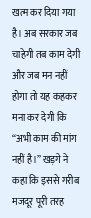खत्म कर दिया गया है। अब सरकार जब चाहेगी तब काम देगी और जब मन नहीं होगा तो यह कहकर मना कर देगी कि “अभी काम की मांग नहीं है।” खड़गे ने कहा कि इससे गरीब मजदूर पूरी तरह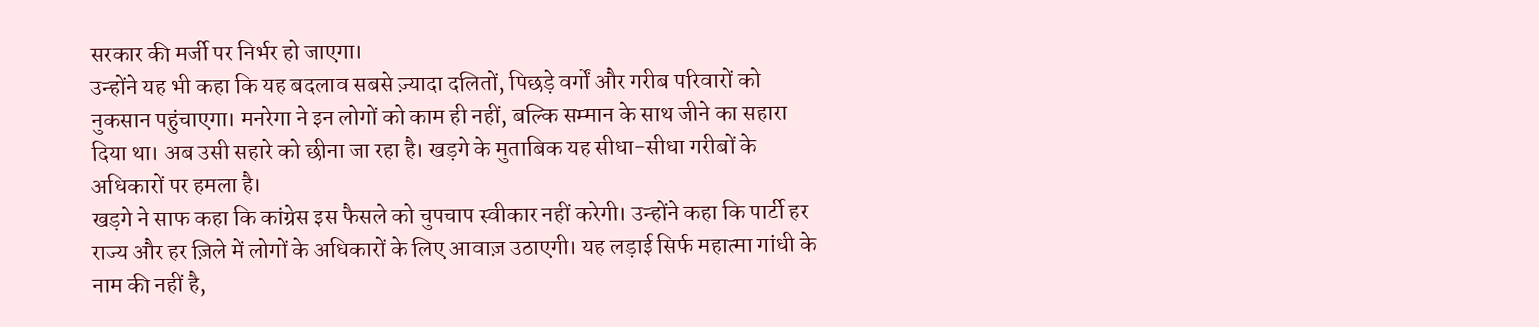सरकार की मर्जी पर निर्भर हो जाएगा।
उन्होंने यह भी कहा कि यह बदलाव सबसे ज़्यादा दलितों, पिछड़े वर्गों और गरीब परिवारों को नुकसान पहुंचाएगा। मनरेगा ने इन लोगों को काम ही नहीं, बल्कि सम्मान के साथ जीने का सहारा दिया था। अब उसी सहारे को छीना जा रहा है। खड़गे के मुताबिक यह सीधा-सीधा गरीबों के अधिकारों पर हमला है।
खड़गे ने साफ कहा कि कांग्रेस इस फैसले को चुपचाप स्वीकार नहीं करेगी। उन्होंने कहा कि पार्टी हर राज्य और हर ज़िले में लोगों के अधिकारों के लिए आवाज़ उठाएगी। यह लड़ाई सिर्फ महात्मा गांधी के नाम की नहीं है,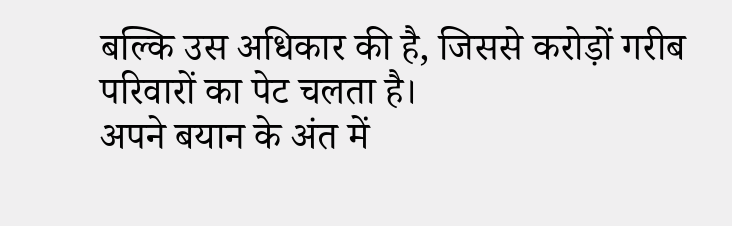बल्कि उस अधिकार की है, जिससे करोड़ों गरीब परिवारों का पेट चलता है।
अपने बयान के अंत में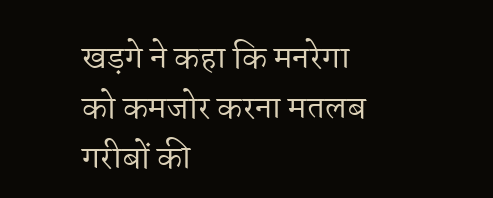खड़गे ने कहा कि मनरेगा को कमजोर करना मतलब गरीबों की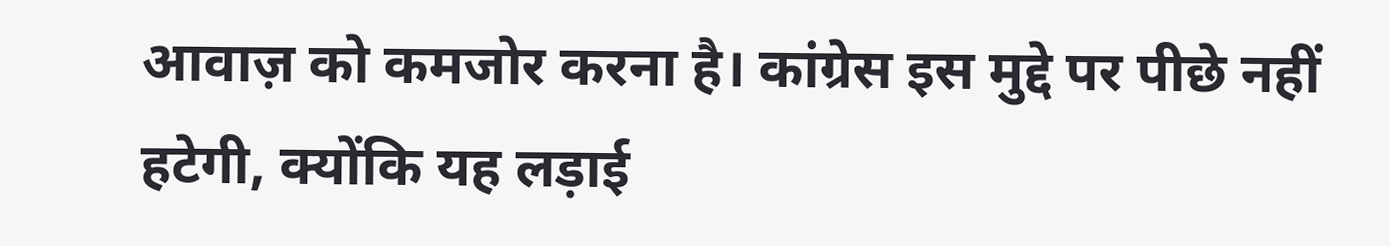आवाज़ को कमजोर करना है। कांग्रेस इस मुद्दे पर पीछे नहीं हटेगी, क्योंकि यह लड़ाई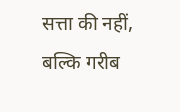सत्ता की नहीं, बल्कि गरीब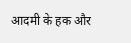आदमी के हक और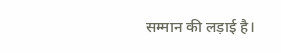सम्मान की लड़ाई है।